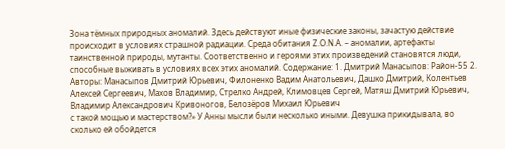Зона тёмных природных аномалий. Здесь действуют иные физические законы, зачастую действие происходит в условиях страшной радиации. Среда обитания Z.O.N.A. – аномалии, артефакты таинственной природы, мутанты. Соответственно и героями этих произведений становятся люди, способные выживать в условиях всех этих аномалий. Содержание: 1. Дмитрий Манасыпов: Район-55 2.
Авторы: Манасыпов Дмитрий Юрьевич, Филоненко Вадим Анатольевич, Дашко Дмитрий, Колентьев Алексей Сергеевич, Махов Владимир, Стрелко Андрей, Климовцев Сергей, Матяш Дмитрий Юрьевич, Владимир Александрович Кривоногов, Белозёров Михаил Юрьевич
с такой мощью и мастерством?» У Анны мысли были несколько иными. Девушка прикидывала, во сколько ей обойдется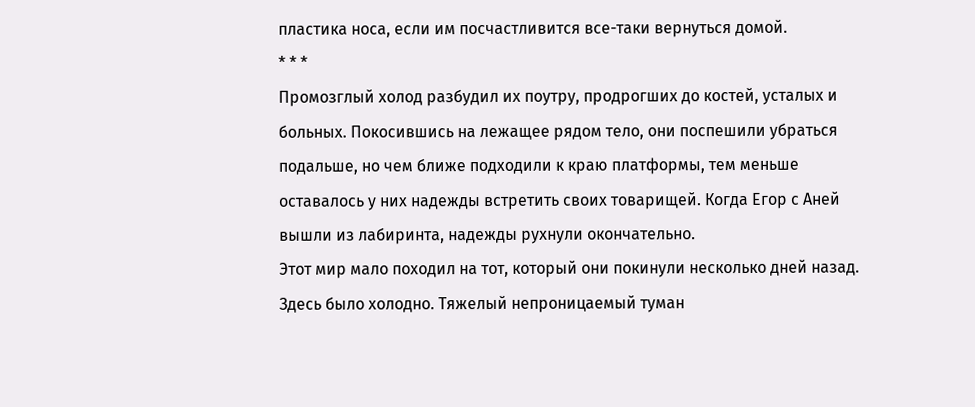пластика носа, если им посчастливится все-таки вернуться домой.
* * *
Промозглый холод разбудил их поутру, продрогших до костей, усталых и больных. Покосившись на лежащее рядом тело, они поспешили убраться подальше, но чем ближе подходили к краю платформы, тем меньше оставалось у них надежды встретить своих товарищей. Когда Егор с Аней вышли из лабиринта, надежды рухнули окончательно.
Этот мир мало походил на тот, который они покинули несколько дней назад. Здесь было холодно. Тяжелый непроницаемый туман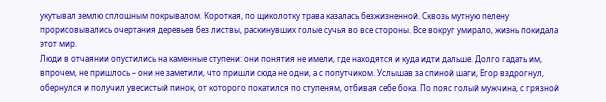укутывал землю сплошным покрывалом. Короткая, по щиколотку трава казалась безжизненной. Сквозь мутную пелену прорисовывались очертания деревьев без листвы, раскинувших голые сучья во все стороны. Все вокруг умирало, жизнь покидала этот мир.
Люди в отчаянии опустились на каменные ступени: они понятия не имели, где находятся и куда идти дальше. Долго гадать им, впрочем, не пришлось – они не заметили, что пришли сюда не одни, а с попутчиком. Услышав за спиной шаги, Егор вздрогнул, обернулся и получил увесистый пинок, от которого покатился по ступеням, отбивая себе бока. По пояс голый мужчина, с грязной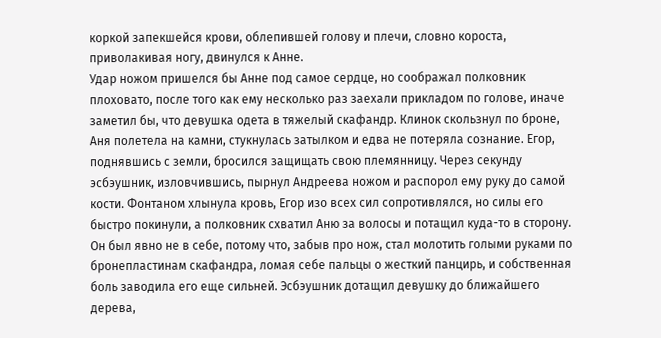коркой запекшейся крови, облепившей голову и плечи, словно короста, приволакивая ногу, двинулся к Анне.
Удар ножом пришелся бы Анне под самое сердце, но соображал полковник плоховато, после того как ему несколько раз заехали прикладом по голове, иначе заметил бы, что девушка одета в тяжелый скафандр. Клинок скользнул по броне, Аня полетела на камни, стукнулась затылком и едва не потеряла сознание. Егор, поднявшись с земли, бросился защищать свою племянницу. Через секунду эсбэушник, изловчившись, пырнул Андреева ножом и распорол ему руку до самой кости. Фонтаном хлынула кровь, Егор изо всех сил сопротивлялся, но силы его быстро покинули, а полковник схватил Аню за волосы и потащил куда-то в сторону. Он был явно не в себе, потому что, забыв про нож, стал молотить голыми руками по бронепластинам скафандра, ломая себе пальцы о жесткий панцирь, и собственная боль заводила его еще сильней. Эсбэушник дотащил девушку до ближайшего дерева,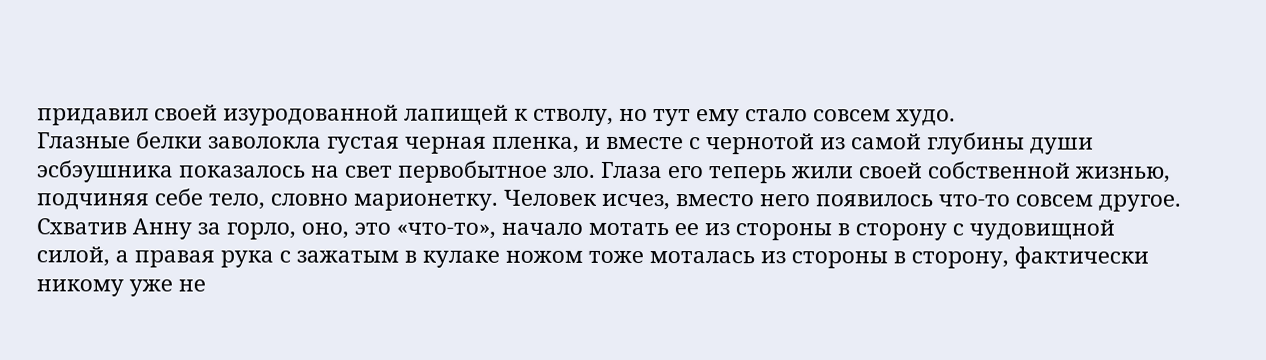придавил своей изуродованной лапищей к стволу, но тут ему стало совсем худо.
Глазные белки заволокла густая черная пленка, и вместе с чернотой из самой глубины души эсбэушника показалось на свет первобытное зло. Глаза его теперь жили своей собственной жизнью, подчиняя себе тело, словно марионетку. Человек исчез, вместо него появилось что-то совсем другое. Схватив Анну за горло, оно, это «что-то», начало мотать ее из стороны в сторону с чудовищной силой, а правая рука с зажатым в кулаке ножом тоже моталась из стороны в сторону, фактически никому уже не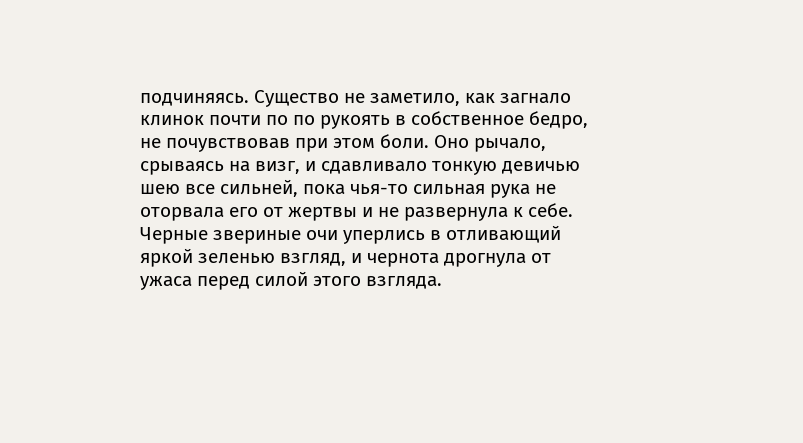подчиняясь. Существо не заметило, как загнало клинок почти по по рукоять в собственное бедро, не почувствовав при этом боли. Оно рычало, срываясь на визг, и сдавливало тонкую девичью шею все сильней, пока чья-то сильная рука не оторвала его от жертвы и не развернула к себе.
Черные звериные очи уперлись в отливающий яркой зеленью взгляд, и чернота дрогнула от ужаса перед силой этого взгляда.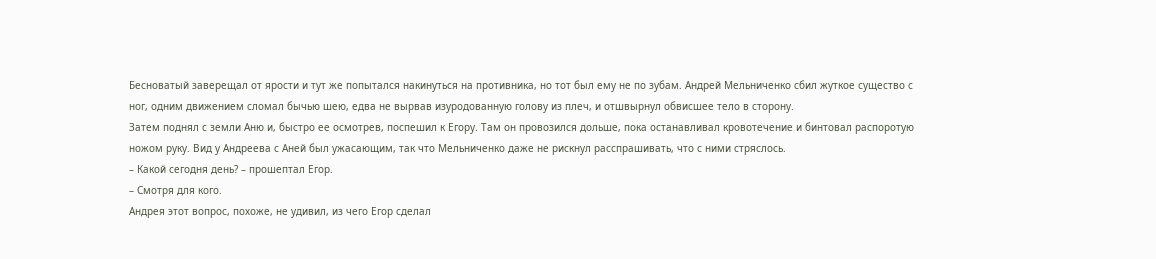Бесноватый заверещал от ярости и тут же попытался накинуться на противника, но тот был ему не по зубам. Андрей Мельниченко сбил жуткое существо с ног, одним движением сломал бычью шею, едва не вырвав изуродованную голову из плеч, и отшвырнул обвисшее тело в сторону.
Затем поднял с земли Аню и, быстро ее осмотрев, поспешил к Егору. Там он провозился дольше, пока останавливал кровотечение и бинтовал распоротую ножом руку. Вид у Андреева с Аней был ужасающим, так что Мельниченко даже не рискнул расспрашивать, что с ними стряслось.
– Какой сегодня день? – прошептал Егор.
– Смотря для кого.
Андрея этот вопрос, похоже, не удивил, из чего Егор сделал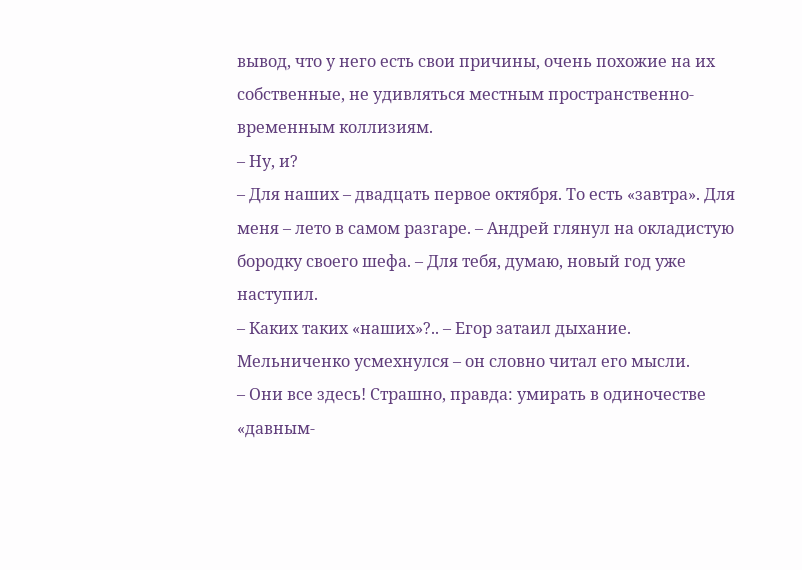вывод, что у него есть свои причины, очень похожие на их собственные, не удивляться местным пространственно-временным коллизиям.
– Ну, и?
– Для наших – двадцать первое октября. То есть «завтра». Для меня – лето в самом разгаре. – Андрей глянул на окладистую бородку своего шефа. – Для тебя, думаю, новый год уже наступил.
– Каких таких «наших»?.. – Егор затаил дыхание.
Мельниченко усмехнулся – он словно читал его мысли.
– Они все здесь! Страшно, правда: умирать в одиночестве «давным-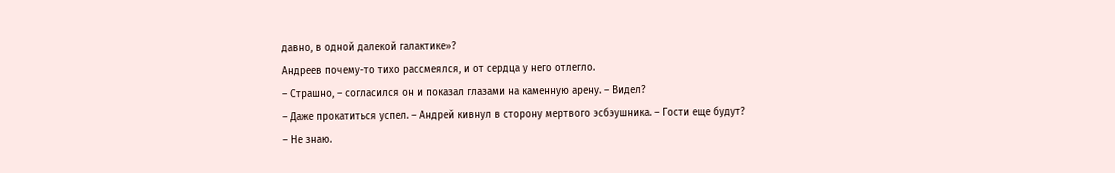давно, в одной далекой галактике»?
Андреев почему-то тихо рассмеялся, и от сердца у него отлегло.
– Страшно, – согласился он и показал глазами на каменную арену. – Видел?
– Даже прокатиться успел. – Андрей кивнул в сторону мертвого эсбэушника. – Гости еще будут?
– Не знаю.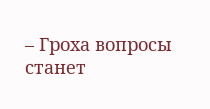– Гроха вопросы станет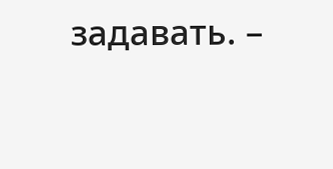задавать. –